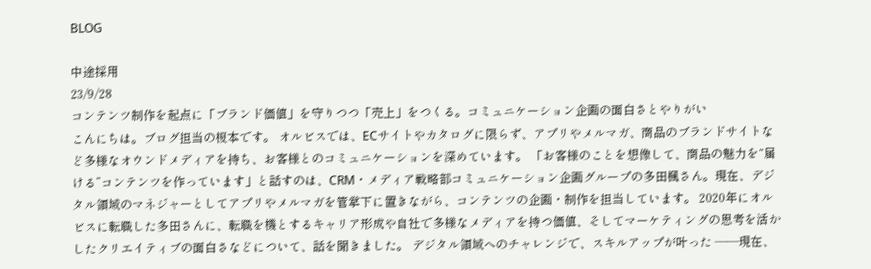BLOG

中途採用
23/9/28
コンテンツ制作を起点に「ブランド価値」を守りつつ「売上」をつくる。コミュニケーション企画の面白さとやりがい
こんにちは。ブログ担当の榎本です。 オルビスでは、ECサイトやカタログに限らず、アプリやメルマガ、商品のブランドサイトなど多様なオウンドメディアを持ち、お客様とのコミュニケーションを深めています。 「お客様のことを想像して、商品の魅力を“届ける”コンテンツを作っています」と話すのは、CRM・メディア戦略部コミュニケーション企画グループの多田楓さん。現在、デジタル領域のマネジャーとしてアプリやメルマガを管掌下に置きながら、コンテンツの企画・制作を担当しています。 2020年にオルビスに転職した多田さんに、転職を機とするキャリア形成や自社で多様なメディアを持つ価値、そしてマーケティングの思考を活かしたクリエイティブの面白さなどについて、話を聞きました。 デジタル領域へのチャレンジで、スキルアップが叶った ――現在、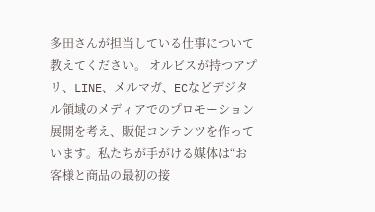多田さんが担当している仕事について教えてください。 オルビスが持つアプリ、LINE、メルマガ、ECなどデジタル領域のメディアでのプロモーション展開を考え、販促コンテンツを作っています。私たちが手がける媒体は“お客様と商品の最初の接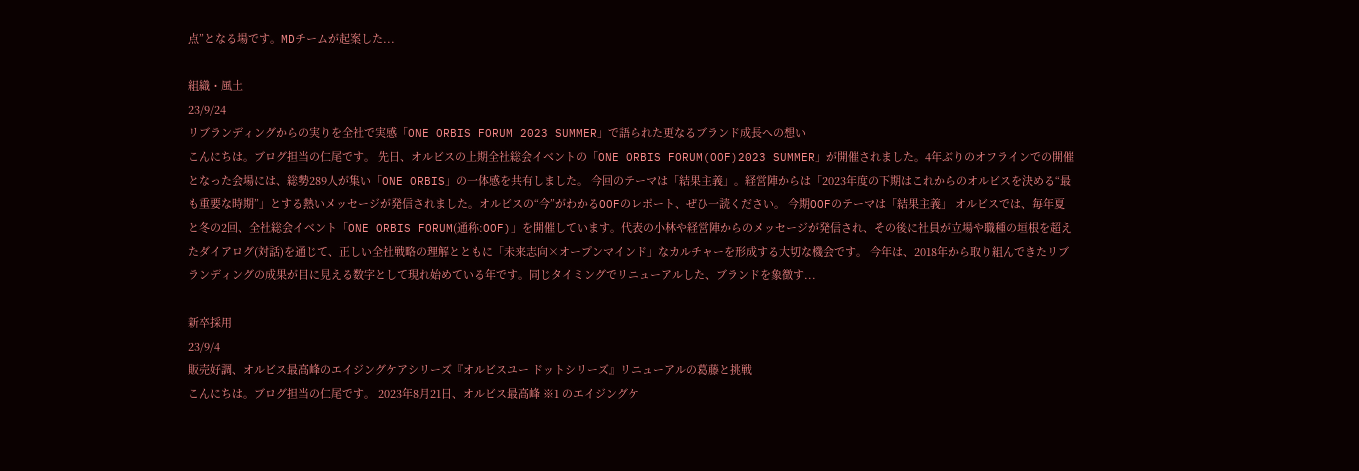点”となる場です。MDチームが起案した...

組織・風土
23/9/24
リブランディングからの実りを全社で実感「ONE ORBIS FORUM 2023 SUMMER」で語られた更なるブランド成長への想い
こんにちは。ブログ担当の仁尾です。 先日、オルビスの上期全社総会イベントの「ONE ORBIS FORUM(OOF)2023 SUMMER」が開催されました。4年ぶりのオフラインでの開催となった会場には、総勢289人が集い「ONE ORBIS」の一体感を共有しました。 今回のテーマは「結果主義」。経営陣からは「2023年度の下期はこれからのオルビスを決める“最も重要な時期”」とする熱いメッセージが発信されました。オルビスの“今”がわかるOOFのレポート、ぜひ一読ください。 今期OOFのテーマは「結果主義」 オルビスでは、毎年夏と冬の2回、全社総会イベント「ONE ORBIS FORUM(通称:OOF)」を開催しています。代表の小林や経営陣からのメッセージが発信され、その後に社員が立場や職種の垣根を超えたダイアログ(対話)を通じて、正しい全社戦略の理解とともに「未来志向×オープンマインド」なカルチャーを形成する大切な機会です。 今年は、2018年から取り組んできたリブランディングの成果が目に見える数字として現れ始めている年です。同じタイミングでリニューアルした、ブランドを象徴す...

新卒採用
23/9/4
販売好調、オルビス最高峰のエイジングケアシリーズ『オルビスユー ドットシリーズ』リニューアルの葛藤と挑戦
こんにちは。ブログ担当の仁尾です。 2023年8月21日、オルビス最高峰 ※1 のエイジングケ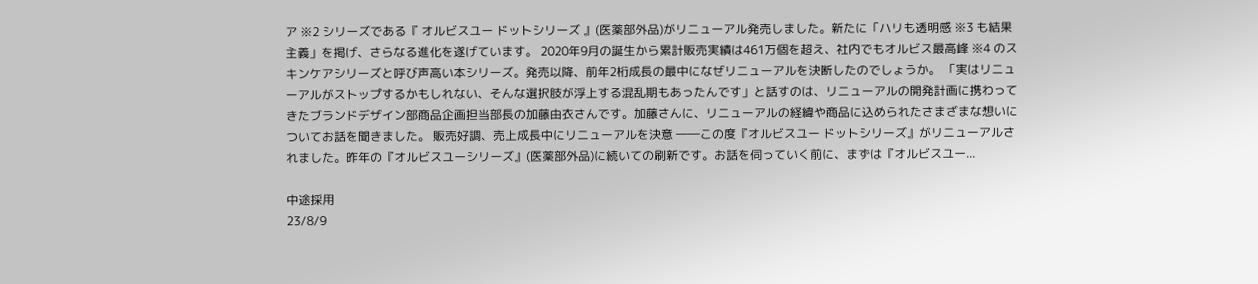ア ※2 シリーズである『 オルビスユー ドットシリーズ 』(医薬部外品)がリニューアル発売しました。新たに「ハリも透明感 ※3 も結果主義」を掲げ、さらなる進化を遂げています。 2020年9月の誕生から累計販売実績は461万個を超え、社内でもオルビス最高峰 ※4 のスキンケアシリーズと呼び声高い本シリーズ。発売以降、前年2桁成長の最中になぜリニューアルを決断したのでしょうか。 「実はリニューアルがストップするかもしれない、そんな選択肢が浮上する混乱期もあったんです」と話すのは、リニューアルの開発計画に携わってきたブランドデザイン部商品企画担当部長の加藤由衣さんです。加藤さんに、リニューアルの経緯や商品に込められたさまざまな想いについてお話を聞きました。 販売好調、売上成長中にリニューアルを決意 ――この度『オルビスユー ドットシリーズ』がリニューアルされました。昨年の『オルビスユーシリーズ』(医薬部外品)に続いての刷新です。お話を伺っていく前に、まずは『オルビスユー...

中途採用
23/8/9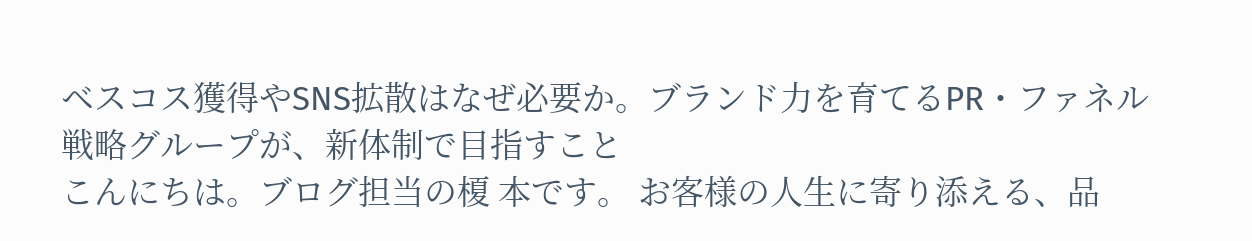ベスコス獲得やSNS拡散はなぜ必要か。ブランド力を育てるPR・ファネル戦略グループが、新体制で目指すこと
こんにちは。ブログ担当の榎 本です。 お客様の人生に寄り添える、品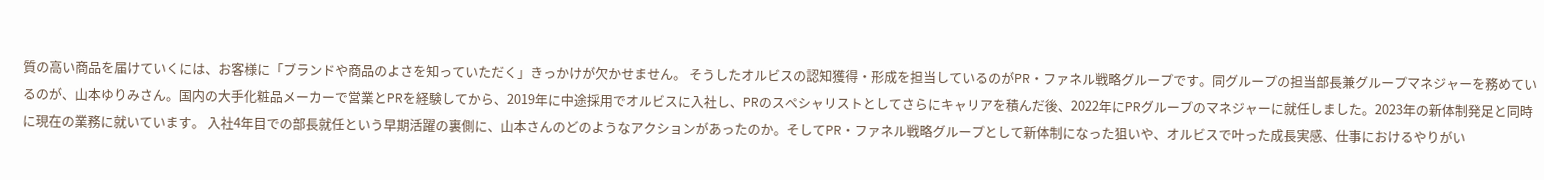質の高い商品を届けていくには、お客様に「ブランドや商品のよさを知っていただく」きっかけが欠かせません。 そうしたオルビスの認知獲得・形成を担当しているのがPR・ファネル戦略グループです。同グループの担当部長兼グループマネジャーを務めているのが、山本ゆりみさん。国内の大手化粧品メーカーで営業とPRを経験してから、2019年に中途採用でオルビスに入社し、PRのスペシャリストとしてさらにキャリアを積んだ後、2022年にPRグループのマネジャーに就任しました。2023年の新体制発足と同時に現在の業務に就いています。 入社4年目での部長就任という早期活躍の裏側に、山本さんのどのようなアクションがあったのか。そしてPR・ファネル戦略グループとして新体制になった狙いや、オルビスで叶った成長実感、仕事におけるやりがい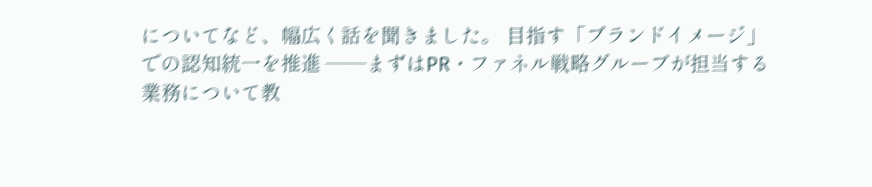についてなど、幅広く話を聞きました。 目指す「ブランドイメージ」での認知統一を推進 ――まずはPR・ファネル戦略グループが担当する業務について教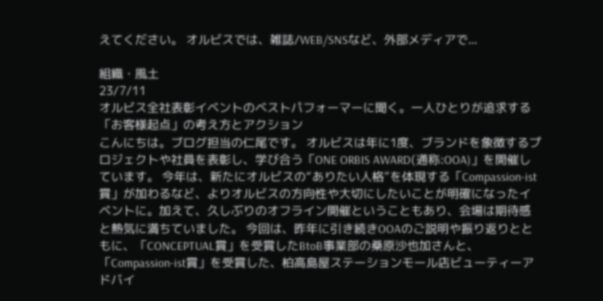えてください。 オルビスでは、雑誌/WEB/SNSなど、外部メディアで...

組織・風土
23/7/11
オルビス全社表彰イベントのベストパフォーマーに聞く。一人ひとりが追求する「お客様起点」の考え方とアクション
こんにちは。ブログ担当の仁尾です。 オルビスは年に1度、ブランドを象徴するプロジェクトや社員を表彰し、学び合う「ONE ORBIS AWARD(通称:OOA)」を開催しています。 今年は、新たにオルビスの“ありたい人格”を体現する「Compassion-ist賞」が加わるなど、よりオルビスの方向性や大切にしたいことが明確になったイベントに。加えて、久しぶりのオフライン開催ということもあり、会場は期待感と熱気に満ちていました。 今回は、昨年に引き続きOOAのご説明や振り返りとともに、「CONCEPTUAL賞」を受賞したBtoB事業部の桑原沙也加さんと、「Compassion-ist賞」を受賞した、柏高島屋ステーションモール店ビューティーアドバイ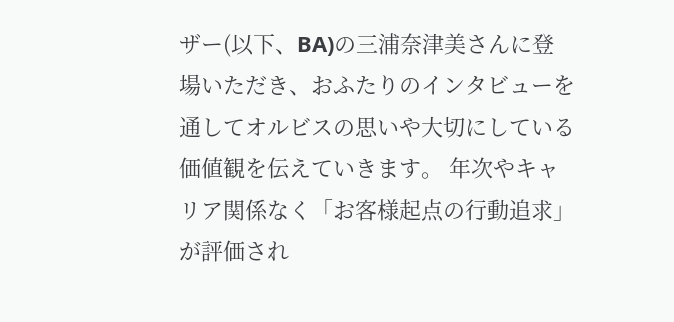ザー(以下、BA)の三浦奈津美さんに登場いただき、おふたりのインタビューを通してオルビスの思いや大切にしている価値観を伝えていきます。 年次やキャリア関係なく「お客様起点の行動追求」が評価され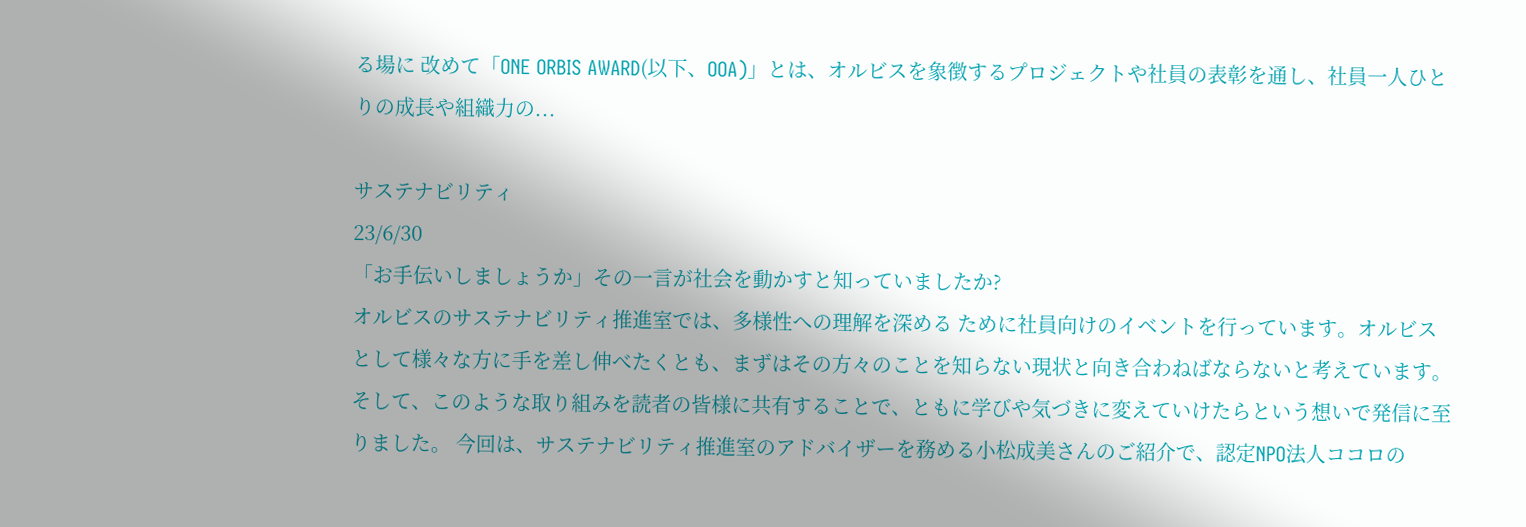る場に 改めて「ONE ORBIS AWARD(以下、OOA)」とは、オルビスを象徴するプロジェクトや社員の表彰を通し、社員一人ひとりの成長や組織力の...

サステナビリティ
23/6/30
「お手伝いしましょうか」その一言が社会を動かすと知っていましたか?
オルビスのサステナビリティ推進室では、多様性への理解を深める ために社員向けのイベントを行っています。オルビスとして様々な方に手を差し伸べたくとも、まずはその方々のことを知らない現状と向き合わねばならないと考えています。そして、このような取り組みを読者の皆様に共有することで、ともに学びや気づきに変えていけたらという想いで発信に至りました。 今回は、サステナビリティ推進室のアドバイザーを務める小松成美さんのご紹介で、認定NPO法人ココロの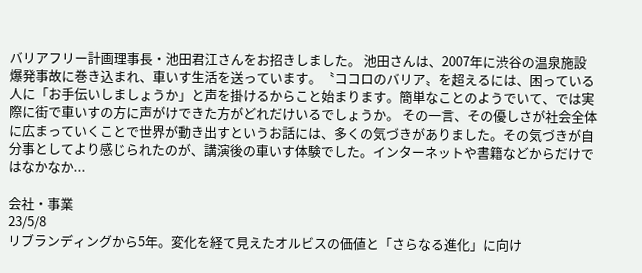バリアフリー計画理事長・池田君江さんをお招きしました。 池田さんは、2007年に渋谷の温泉施設爆発事故に巻き込まれ、車いす生活を送っています。〝ココロのバリア〟を超えるには、困っている人に「お手伝いしましょうか」と声を掛けるからこと始まります。簡単なことのようでいて、では実際に街で車いすの方に声がけできた方がどれだけいるでしょうか。 その一言、その優しさが社会全体に広まっていくことで世界が動き出すというお話には、多くの気づきがありました。その気づきが自分事としてより感じられたのが、講演後の車いす体験でした。インターネットや書籍などからだけではなかなか...

会社・事業
23/5/8
リブランディングから5年。変化を経て見えたオルビスの価値と「さらなる進化」に向け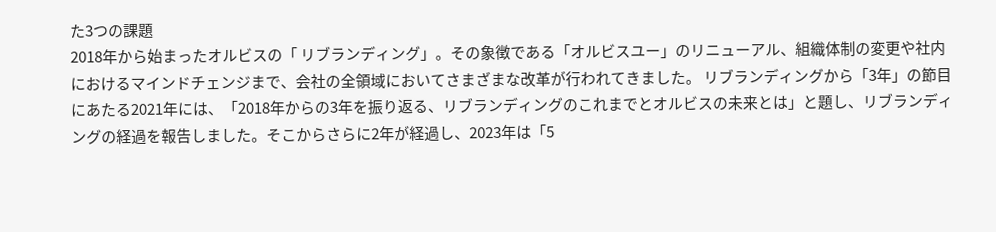た3つの課題
2018年から始まったオルビスの「 リブランディング」。その象徴である「オルビスユー」のリニューアル、組織体制の変更や社内におけるマインドチェンジまで、会社の全領域においてさまざまな改革が行われてきました。 リブランディングから「3年」の節目にあたる2021年には、「2018年からの3年を振り返る、リブランディングのこれまでとオルビスの未来とは」と題し、リブランディングの経過を報告しました。そこからさらに2年が経過し、2023年は「5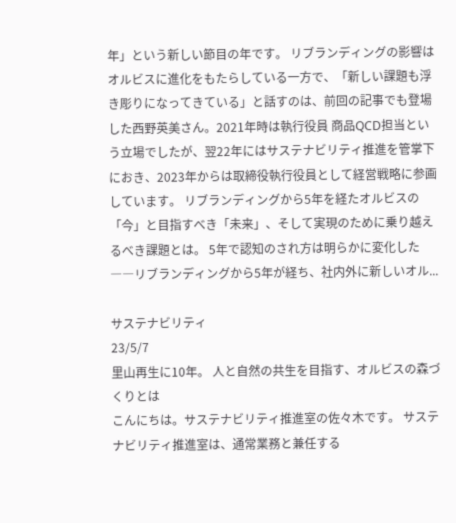年」という新しい節目の年です。 リブランディングの影響はオルビスに進化をもたらしている一方で、「新しい課題も浮き彫りになってきている」と話すのは、前回の記事でも登場した西野英美さん。2021年時は執行役員 商品QCD担当という立場でしたが、翌22年にはサステナビリティ推進を管掌下におき、2023年からは取締役執行役員として経営戦略に参画しています。 リブランディングから5年を経たオルビスの「今」と目指すべき「未来」、そして実現のために乗り越えるべき課題とは。 5年で認知のされ方は明らかに変化した ――リブランディングから5年が経ち、社内外に新しいオル...

サステナビリティ
23/5/7
里山再生に10年。 人と自然の共生を目指す、オルビスの森づくりとは
こんにちは。サステナビリティ推進室の佐々木です。 サステナビリティ推進室は、通常業務と兼任する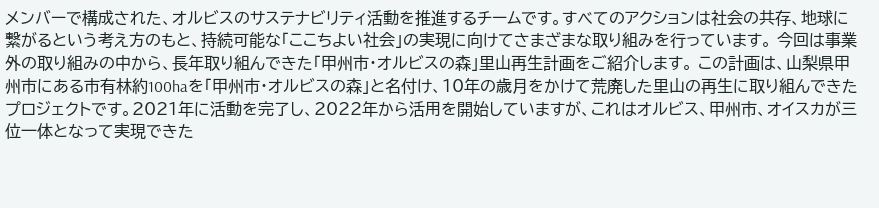メンバーで構成された、オルビスのサステナビリティ活動を推進するチームです。すべてのアクションは社会の共存、地球に繋がるという考え方のもと、持続可能な「ここちよい社会」の実現に向けてさまざまな取り組みを行っています。 今回は事業外の取り組みの中から、長年取り組んできた「甲州市・オルビスの森」里山再生計画をご紹介します。 この計画は、山梨県甲州市にある市有林約100haを「甲州市・オルビスの森」と名付け、10年の歳月をかけて荒廃した里山の再生に取り組んできたプロジェクトです。2021年に活動を完了し、2022年から活用を開始していますが、これはオルビス、甲州市、オイスカが三位一体となって実現できた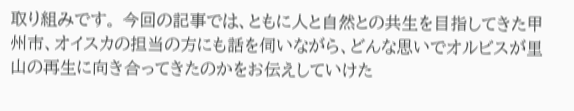取り組みです。 今回の記事では、ともに人と自然との共生を目指してきた甲州市、オイスカの担当の方にも話を伺いながら、どんな思いでオルビスが里山の再生に向き合ってきたのかをお伝えしていけた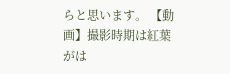らと思います。 【動画】撮影時期は紅葉がは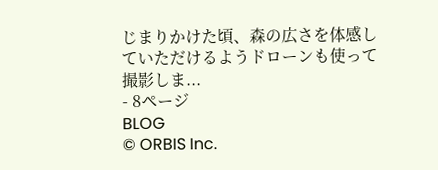じまりかけた頃、森の広さを体感していただけるようドローンも使って撮影しま...
- 8ページ
BLOG
© ORBIS Inc.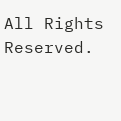All Rights Reserved.